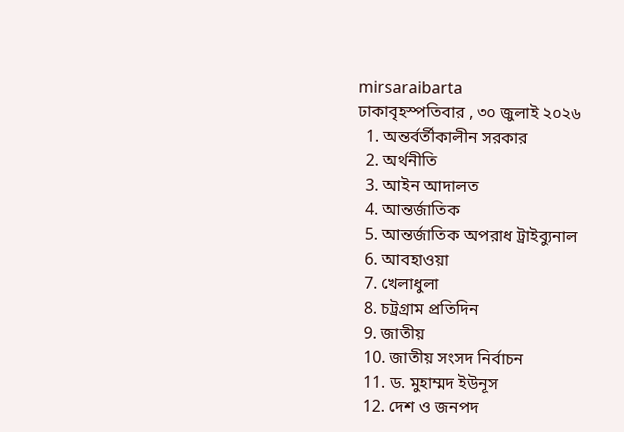mirsaraibarta
ঢাকাবৃহস্পতিবার , ৩০ জুলাই ২০২৬
  1. অন্তর্বর্তীকালীন সরকার
  2. অর্থনীতি
  3. আইন আদালত
  4. আন্তর্জাতিক
  5. আন্তর্জাতিক অপরাধ ট্রাইব্যুনাল
  6. আবহাওয়া
  7. খেলাধুলা
  8. চট্রগ্রাম প্রতিদিন
  9. জাতীয়
  10. জাতীয় সংসদ নির্বাচন
  11. ড. মুহাম্মদ ইউনূস
  12. দেশ ও জনপদ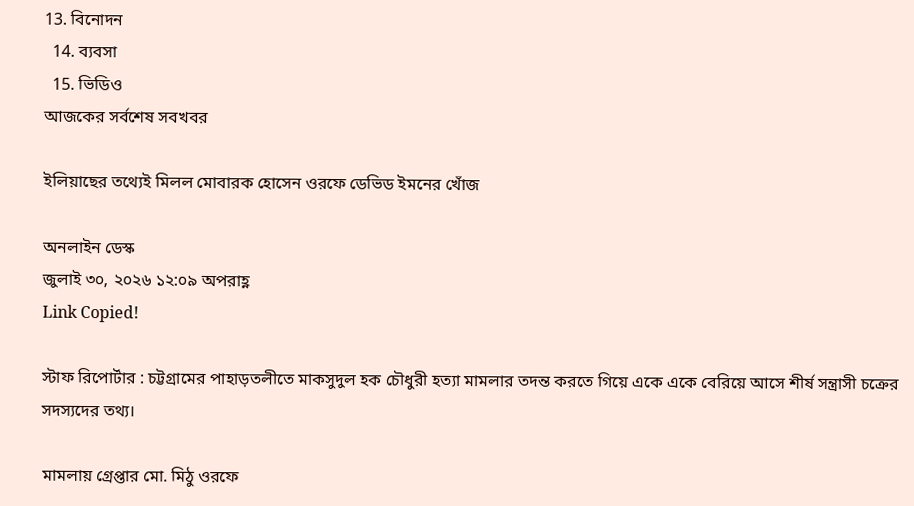13. বিনোদন
  14. ব্যবসা
  15. ভিডিও
আজকের সর্বশেষ সবখবর

ইলিয়াছের তথ্যেই মিলল মোবারক হোসেন ওরফে ডেভিড ইমনের খোঁজ

অনলাইন ডেস্ক
জুলাই ৩০, ২০২৬ ১২:০৯ অপরাহ্ণ
Link Copied!

স্টাফ রিপোর্টার : চট্টগ্রামের পাহাড়তলীতে মাকসুদুল হক চৌধুরী হত্যা মামলার তদন্ত করতে গিয়ে একে একে বেরিয়ে আসে শীর্ষ সন্ত্রাসী চক্রের সদস্যদের তথ্য।

মামলায় গ্রেপ্তার মো. মিঠু ওরফে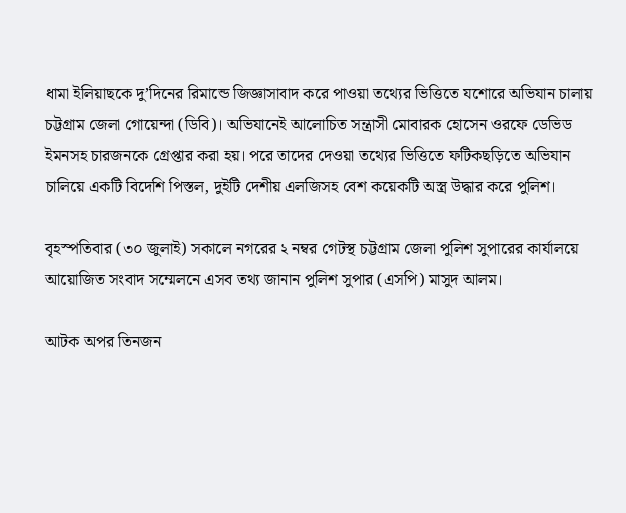ধামা ইলিয়াছকে দু’দিনের রিমান্ডে জিজ্ঞাসাবাদ করে পাওয়া তথ্যের ভিত্তিতে যশোরে অভিযান চালায় চট্টগ্রাম জেলা গোয়েন্দা (ডিবি)। অভিযানেই আলোচিত সন্ত্রাসী মোবারক হোসেন ওরফে ডেভিড ইমনসহ চারজনকে গ্রেপ্তার করা হয়। পরে তাদের দেওয়া তথ্যের ভিত্তিতে ফটিকছড়িতে অভিযান চালিয়ে একটি বিদেশি পিস্তল, দুইটি দেশীয় এলজিসহ বেশ কয়েকটি অস্ত্র উদ্ধার করে পুলিশ।

বৃহস্পতিবার (৩০ জুলাই) সকালে নগরের ২ নম্বর গেটস্থ চট্টগ্রাম জেলা পুলিশ সুপারের কার্যালয়ে আয়োজিত সংবাদ সম্মেলনে এসব তথ্য জানান পুলিশ সুপার (এসপি) মাসুদ আলম।

আটক অপর তিনজন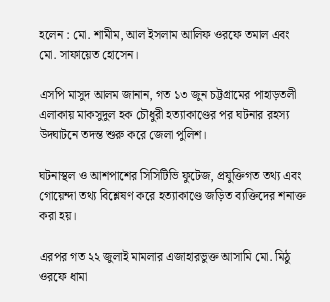হলেন : মো. শামীম, আল ইসলাম আলিফ ওরফে তমাল এবং মো. সাফায়েত হোসেন।

এসপি মাসুদ আলম জানান, গত ১৩ জুন চট্টগ্রামের পাহাড়তলী এলাকায় মাকসুদুল হক চৌধুরী হত্যাকাণ্ডের পর ঘটনার রহস্য উদ্ঘাটনে তদন্ত শুরু করে জেলা পুলিশ।

ঘটনাস্থল ও আশপাশের সিসিটিভি ফুটেজ, প্রযুক্তিগত তথ্য এবং গোয়েন্দা তথ্য বিশ্লেষণ করে হত্যাকাণ্ডে জড়িত ব্যক্তিদের শনাক্ত করা হয়।

এরপর গত ২২ জুলাই মামলার এজাহারভুক্ত আসামি মো. মিঠু ওরফে ধামা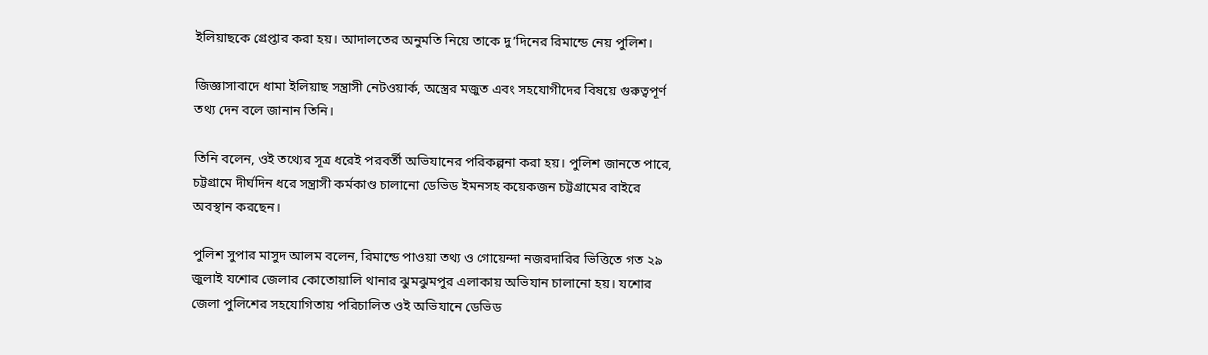ইলিয়াছকে গ্রেপ্তার করা হয়। আদালতের অনুমতি নিয়ে তাকে দু’দিনের রিমান্ডে নেয় পুলিশ।

জিজ্ঞাসাবাদে ধামা ইলিয়াছ সন্ত্রাসী নেটওয়ার্ক, অস্ত্রের মজুত এবং সহযোগীদের বিষয়ে গুরুত্বপূর্ণ তথ্য দেন বলে জানান তিনি।

তিনি বলেন, ওই তথ্যের সূত্র ধরেই পরবর্তী অভিযানের পরিকল্পনা করা হয়। পুলিশ জানতে পারে, চট্টগ্রামে দীর্ঘদিন ধরে সন্ত্রাসী কর্মকাণ্ড চালানো ডেভিড ইমনসহ কয়েকজন চট্টগ্রামের বাইরে অবস্থান করছেন।

পুলিশ সুপার মাসুদ আলম বলেন, রিমান্ডে পাওয়া তথ্য ও গোয়েন্দা নজরদারির ভিত্তিতে গত ২৯ জুলাই যশোর জেলার কোতোয়ালি থানার ঝুমঝুমপুর এলাকায় অভিযান চালানো হয়। যশোর জেলা পুলিশের সহযোগিতায় পরিচালিত ওই অভিযানে ডেভিড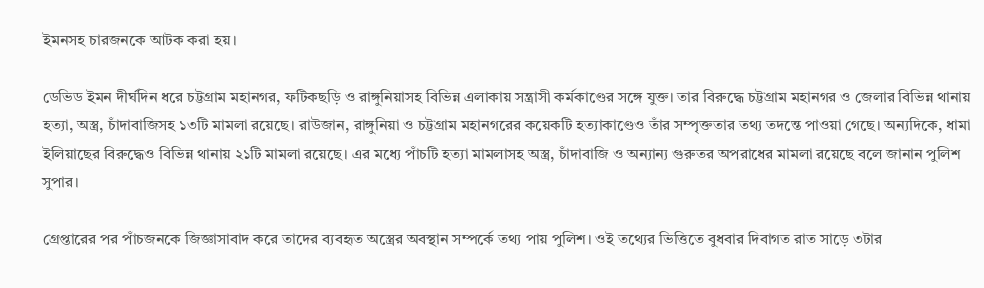ইমনসহ চারজনকে আটক করা হয়।

ডেভিড ইমন দীর্ঘদিন ধরে চট্টগ্রাম মহানগর, ফটিকছড়ি ও রাঙ্গুনিয়াসহ বিভিন্ন এলাকায় সন্ত্রাসী কর্মকাণ্ডের সঙ্গে যুক্ত। তার বিরুদ্ধে চট্টগ্রাম মহানগর ও জেলার বিভিন্ন থানায় হত্যা, অস্ত্র, চাঁদাবাজিসহ ১৩টি মামলা রয়েছে। রাউজান, রাঙ্গুনিয়া ও চট্টগ্রাম মহানগরের কয়েকটি হত্যাকাণ্ডেও তাঁর সম্পৃক্ততার তথ্য তদন্তে পাওয়া গেছে। অন্যদিকে, ধামা ইলিয়াছের বিরুদ্ধেও বিভিন্ন থানায় ২১টি মামলা রয়েছে। এর মধ্যে পাঁচটি হত্যা মামলাসহ অস্ত্র, চাঁদাবাজি ও অন্যান্য গুরুতর অপরাধের মামলা রয়েছে বলে জানান পুলিশ সুপার।

গ্রেপ্তারের পর পাঁচজনকে জিজ্ঞাসাবাদ করে তাদের ব্যবহৃত অস্ত্রের অবস্থান সম্পর্কে তথ্য পায় পুলিশ। ওই তথ্যের ভিত্তিতে বুধবার দিবাগত রাত সাড়ে ৩টার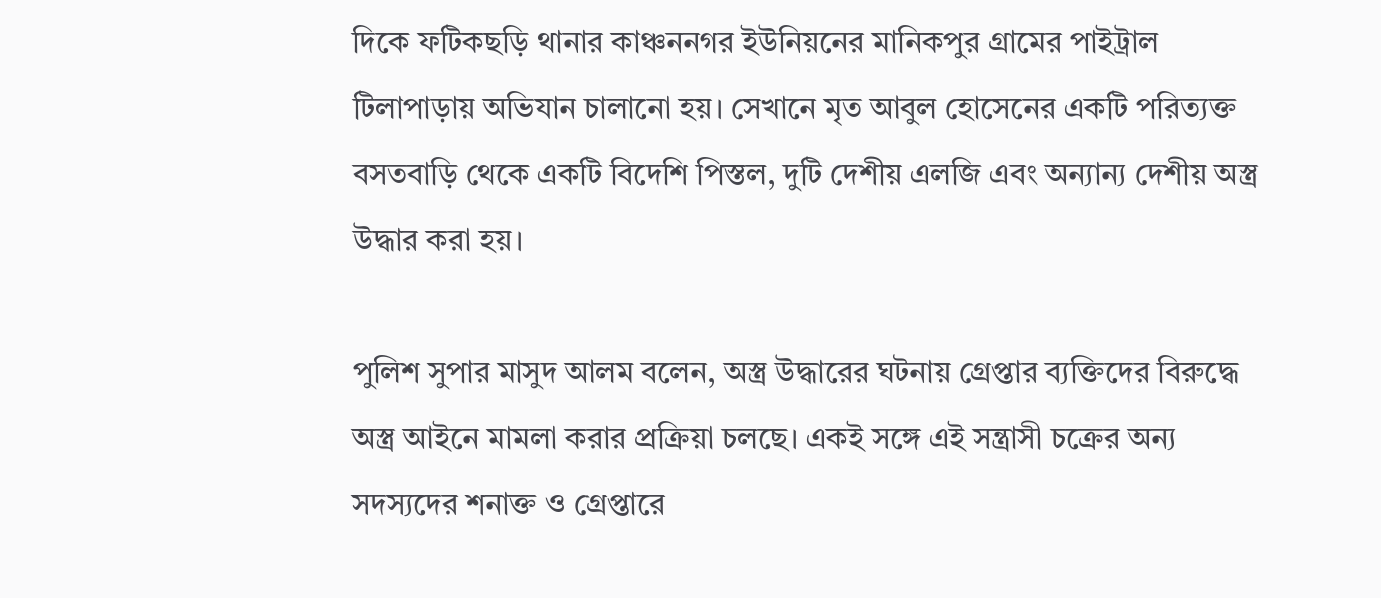দিকে ফটিকছড়ি থানার কাঞ্চননগর ইউনিয়নের মানিকপুর গ্রামের পাইট্রাল টিলাপাড়ায় অভিযান চালানো হয়। সেখানে মৃত আবুল হোসেনের একটি পরিত্যক্ত বসতবাড়ি থেকে একটি বিদেশি পিস্তল, দুটি দেশীয় এলজি এবং অন্যান্য দেশীয় অস্ত্র উদ্ধার করা হয়।

পুলিশ সুপার মাসুদ আলম বলেন, অস্ত্র উদ্ধারের ঘটনায় গ্রেপ্তার ব্যক্তিদের বিরুদ্ধে অস্ত্র আইনে মামলা করার প্রক্রিয়া চলছে। একই সঙ্গে এই সন্ত্রাসী চক্রের অন্য সদস্যদের শনাক্ত ও গ্রেপ্তারে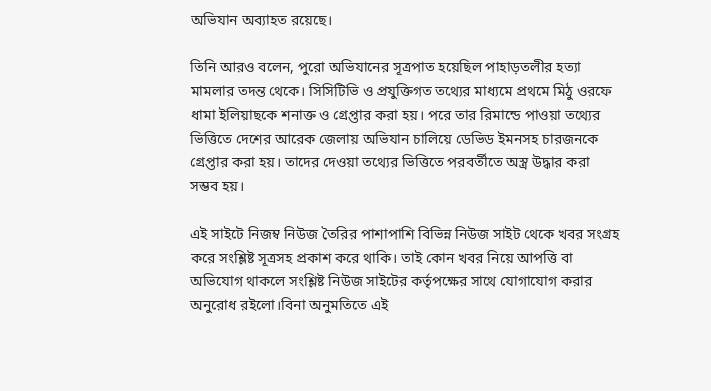অভিযান অব্যাহত রয়েছে।

তিনি আরও বলেন, পুরো অভিযানের সূত্রপাত হয়েছিল পাহাড়তলীর হত্যা মামলার তদন্ত থেকে। সিসিটিভি ও প্রযুক্তিগত তথ্যের মাধ্যমে প্রথমে মিঠু ওরফে ধামা ইলিয়াছকে শনাক্ত ও গ্রেপ্তার করা হয়। পরে তার রিমান্ডে পাওয়া তথ্যের ভিত্তিতে দেশের আরেক জেলায় অভিযান চালিয়ে ডেভিড ইমনসহ চারজনকে গ্রেপ্তার করা হয়। তাদের দেওয়া তথ্যের ভিত্তিতে পরবর্তীতে অস্ত্র উদ্ধার করা সম্ভব হয়।

এই সাইটে নিজম্ব নিউজ তৈরির পাশাপাশি বিভিন্ন নিউজ সাইট থেকে খবর সংগ্রহ করে সংশ্লিষ্ট সূত্রসহ প্রকাশ করে থাকি। তাই কোন খবর নিয়ে আপত্তি বা অভিযোগ থাকলে সংশ্লিষ্ট নিউজ সাইটের কর্তৃপক্ষের সাথে যোগাযোগ করার অনুরোধ রইলো।বিনা অনুমতিতে এই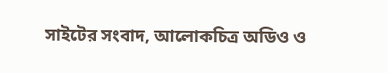সাইটের সংবাদ, আলোকচিত্র অডিও ও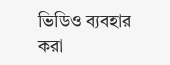ভিডিও ব্যবহার করা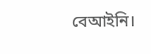বেআইনি।